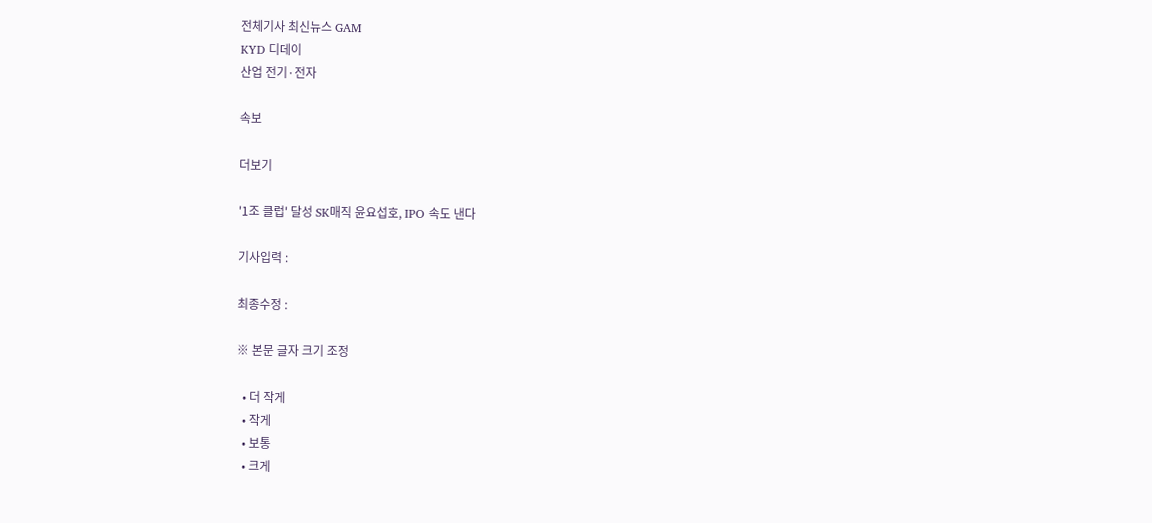전체기사 최신뉴스 GAM
KYD 디데이
산업 전기·전자

속보

더보기

'1조 클럽' 달성 SK매직 윤요섭호, IPO 속도 낸다

기사입력 :

최종수정 :

※ 본문 글자 크기 조정

  • 더 작게
  • 작게
  • 보통
  • 크게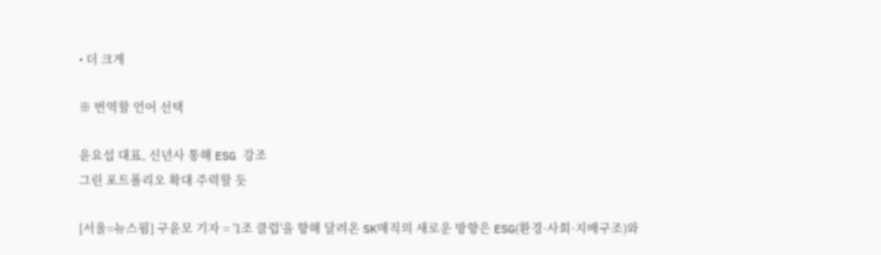• 더 크게

※ 번역할 언어 선택

윤요섭 대표, 신년사 통해 ESG 강조
그린 포트폴리오 확대 주력할 듯

[서울=뉴스핌] 구윤모 기자 = '1조 클럽'을 향해 달려온 SK매직의 새로운 방향은 ESG(환경·사회·지배구조)와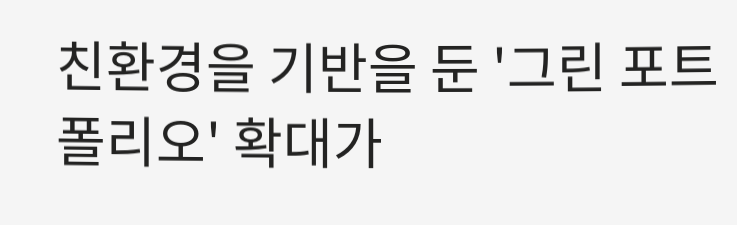친환경을 기반을 둔 '그린 포트폴리오' 확대가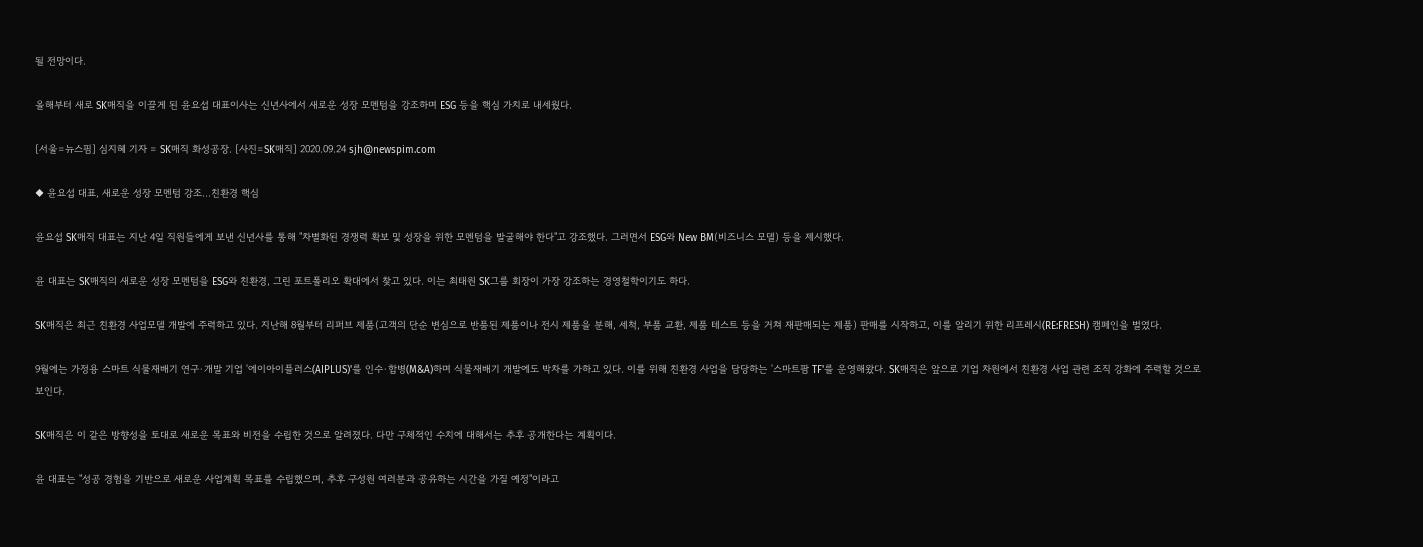될 전망이다.

올해부터 새로 SK매직을 이끌게 된 윤요섭 대표이사는 신년사에서 새로운 성장 모멘텀을 강조하며 ESG 등을 핵심 가치로 내세웠다.

[서울=뉴스핌] 심지혜 기자 = SK매직 화성공장. [사진=SK매직] 2020.09.24 sjh@newspim.com

◆ 윤요섭 대표, 새로운 성장 모멘텀 강조...친환경 핵심

윤요섭 SK매직 대표는 지난 4일 직원들에게 보낸 신년사를 통해 "차별화된 경쟁력 확보 및 성장을 위한 모멘텀을 발굴해야 한다"고 강조했다. 그러면서 ESG와 New BM(비즈니스 모델) 등을 제시했다.

윤 대표는 SK매직의 새로운 성장 모멘텀을 ESG와 친환경, 그린 포트폴리오 확대에서 찾고 있다. 이는 최태원 SK그룹 회장이 가장 강조하는 경영철학이기도 하다.

SK매직은 최근 친환경 사업모델 개발에 주력하고 있다. 지난해 8월부터 리퍼브 제품(고객의 단순 변심으로 반품된 제품이나 전시 제품을 분해, 세척, 부품 교환, 제품 테스트 등을 거쳐 재판매되는 제품) 판매를 시작하고, 이를 알리기 위한 리프레시(RE:FRESH) 캠페인을 벌였다.

9월에는 가정용 스마트 식물재배기 연구·개발 기업 '에이아이플러스(AIPLUS)'를 인수·합병(M&A)하며 식물재배기 개발에도 박차를 가하고 있다. 이를 위해 친환경 사업을 담당하는 '스마트팜 TF'를 운영해왔다. SK매직은 앞으로 기업 차원에서 친환경 사업 관련 조직 강화에 주력할 것으로 보인다.

SK매직은 이 같은 방향성을 토대로 새로운 목표와 비전을 수립한 것으로 알려졌다. 다만 구체적인 수치에 대해서는 추후 공개한다는 계획이다.

윤 대표는 "성공 경험을 기반으로 새로운 사업계획 목표를 수립했으며, 추후 구성원 여러분과 공유하는 시간을 가질 예정"이라고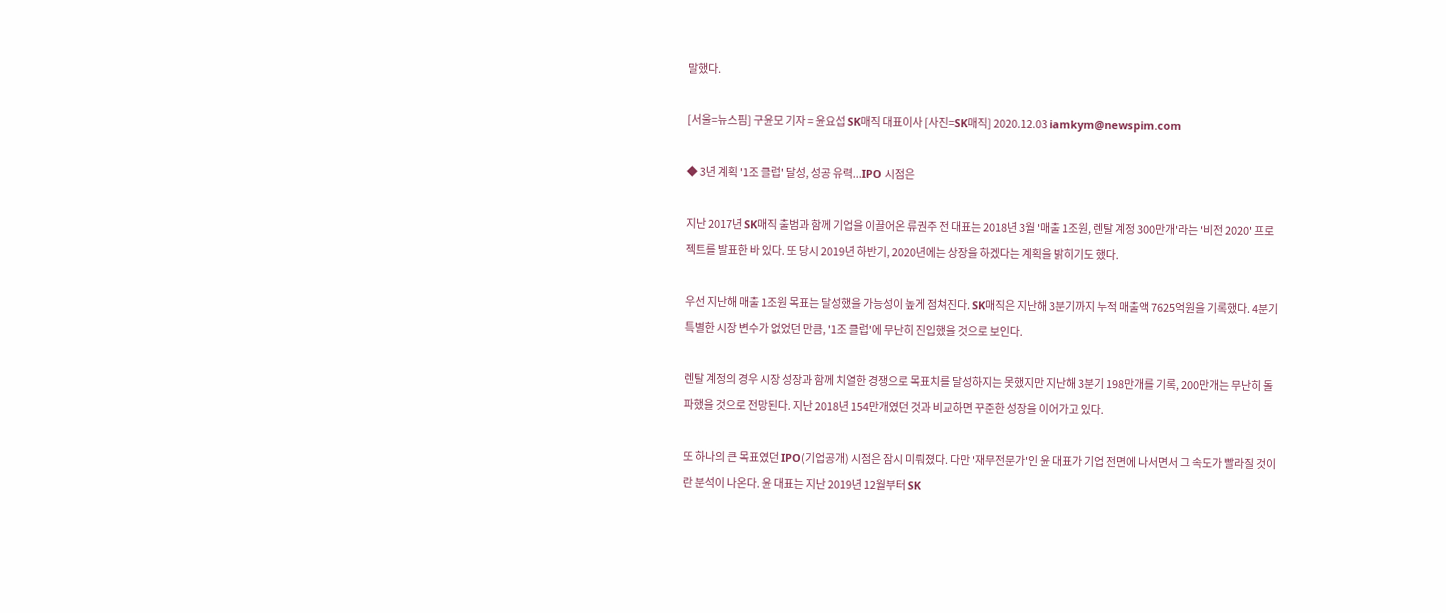말했다.

[서울=뉴스핌] 구윤모 기자 = 윤요섭 SK매직 대표이사 [사진=SK매직] 2020.12.03 iamkym@newspim.com

◆ 3년 계획 '1조 클럽' 달성, 성공 유력...IPO 시점은

지난 2017년 SK매직 출범과 함께 기업을 이끌어온 류권주 전 대표는 2018년 3월 '매출 1조원, 렌탈 계정 300만개'라는 '비전 2020' 프로젝트를 발표한 바 있다. 또 당시 2019년 하반기, 2020년에는 상장을 하겠다는 계획을 밝히기도 했다.

우선 지난해 매출 1조원 목표는 달성했을 가능성이 높게 점쳐진다. SK매직은 지난해 3분기까지 누적 매출액 7625억원을 기록했다. 4분기 특별한 시장 변수가 없었던 만큼, '1조 클럽'에 무난히 진입했을 것으로 보인다.

렌탈 계정의 경우 시장 성장과 함께 치열한 경쟁으로 목표치를 달성하지는 못했지만 지난해 3분기 198만개를 기록, 200만개는 무난히 돌파했을 것으로 전망된다. 지난 2018년 154만개였던 것과 비교하면 꾸준한 성장을 이어가고 있다.

또 하나의 큰 목표였던 IPO(기업공개) 시점은 잠시 미뤄졌다. 다만 '재무전문가'인 윤 대표가 기업 전면에 나서면서 그 속도가 빨라질 것이란 분석이 나온다. 윤 대표는 지난 2019년 12월부터 SK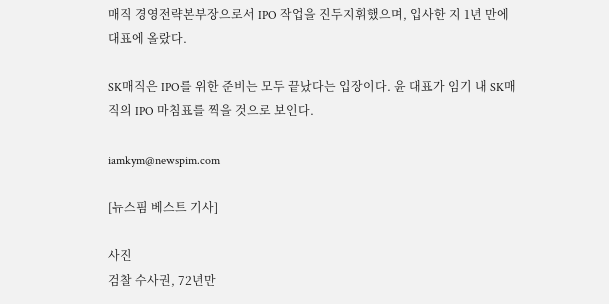매직 경영전략본부장으로서 IPO 작업을 진두지휘했으며, 입사한 지 1년 만에 대표에 올랐다.

SK매직은 IPO를 위한 준비는 모두 끝났다는 입장이다. 윤 대표가 임기 내 SK매직의 IPO 마침표를 찍을 것으로 보인다.

iamkym@newspim.com

[뉴스핌 베스트 기사]

사진
검찰 수사권, 72년만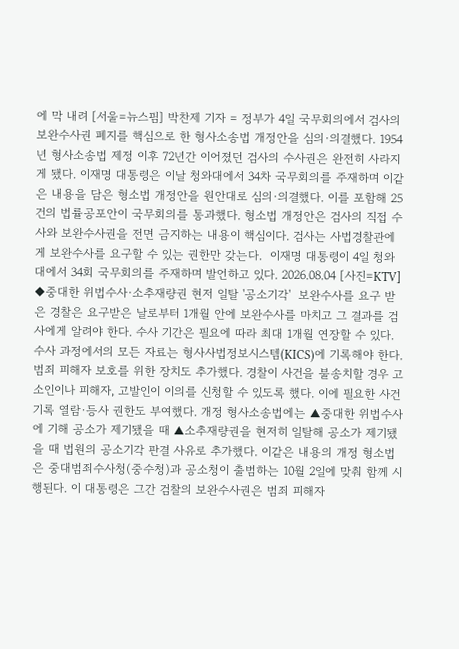에 막 내려 [서울=뉴스핌] 박찬제 기자 = 정부가 4일 국무회의에서 검사의 보완수사권 폐지를 핵심으로 한 형사소송법 개정안을 심의·의결했다. 1954년 형사소송법 제정 이후 72년간 이어졌던 검사의 수사권은 완전히 사라지게 됐다. 이재명 대통령은 이날 청와대에서 34차 국무회의를 주재하며 이같은 내용을 담은 형소법 개정안을 원안대로 심의·의결했다. 이를 포함해 25건의 법률공포안이 국무회의를 통과했다. 형소법 개정안은 검사의 직접 수사와 보완수사권을 전면 금지하는 내용이 핵심이다. 검사는 사법경찰관에게 보완수사를 요구할 수 있는 권한만 갖는다.  이재명 대통령이 4일 청와대에서 34회 국무회의를 주재하며 발언하고 있다. 2026.08.04 [사진=KTV] ◆중대한 위법수사·소추재량권 현저 일탈 '공소기각'  보완수사를 요구 받은 경찰은 요구받은 날로부터 1개월 안에 보완수사를 마치고 그 결과를 검사에게 알려야 한다. 수사 기간은 필요에 따라 최대 1개월 연장할 수 있다. 수사 과정에서의 모든 자료는 형사사법정보시스템(KICS)에 기록해야 한다. 범죄 피해자 보호를 위한 장치도 추가했다. 경찰이 사건을 불송치할 경우 고소인이나 피해자, 고발인이 이의를 신청할 수 있도록 했다. 이에 필요한 사건 기록 열람·등사 권한도 부여했다. 개정 형사소송법에는 ▲중대한 위법수사에 기해 공소가 제기됐을 때 ▲소추재량권을 현저히 일탈해 공소가 제기됐을 때 법원의 공소기각 판결 사유로 추가했다. 이같은 내용의 개정 형소법은 중대범죄수사청(중수청)과 공소청이 출범하는 10월 2일에 맞춰 함께 시행된다. 이 대통령은 그간 검찰의 보완수사권은 범죄 피해자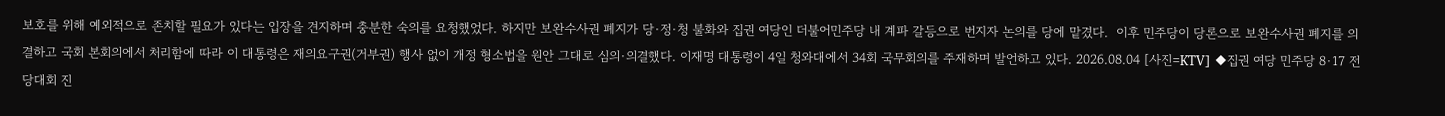보호를 위해 예외적으로 존치할 필요가 있다는 입장을 견지하며 충분한 숙의를 요청했었다. 하지만 보완수사권 폐지가 당·정·청 불화와 집권 여당인 더불어민주당 내 계파 갈등으로 번지자 논의를 당에 맡겼다.  이후 민주당이 당론으로 보완수사권 폐지를 의결하고 국회 본회의에서 처리함에 따라 이 대통령은 재의요구권(거부권) 행사 없이 개정 형소법을 원안 그대로 심의·의결했다. 이재명 대통령이 4일 청와대에서 34회 국무회의를 주재하며 발언하고 있다. 2026.08.04 [사진=KTV] ◆집권 여당 민주당 8·17 전당대회 진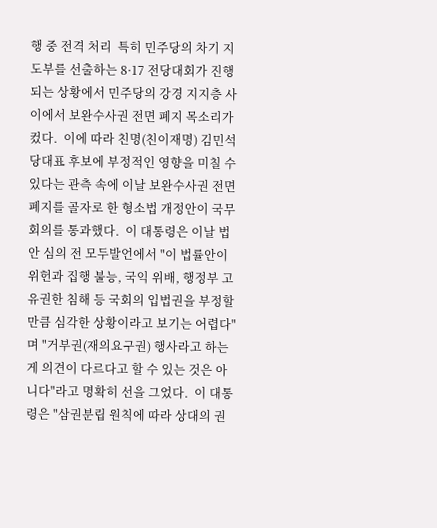행 중 전격 처리  특히 민주당의 차기 지도부를 선출하는 8·17 전당대회가 진행되는 상황에서 민주당의 강경 지지층 사이에서 보완수사권 전면 폐지 목소리가 컸다.  이에 따라 친명(친이재명) 김민석 당대표 후보에 부정적인 영향을 미칠 수 있다는 관측 속에 이날 보완수사권 전면 폐지를 골자로 한 형소법 개정안이 국무회의를 통과했다.  이 대통령은 이날 법안 심의 전 모두발언에서 "이 법률안이 위헌과 집행 불능, 국익 위배, 행정부 고유권한 침해 등 국회의 입법권을 부정할 만큼 심각한 상황이라고 보기는 어렵다"며 "거부권(재의요구권) 행사라고 하는 게 의견이 다르다고 할 수 있는 것은 아니다"라고 명확히 선을 그었다.  이 대통령은 "삼권분립 원칙에 따라 상대의 권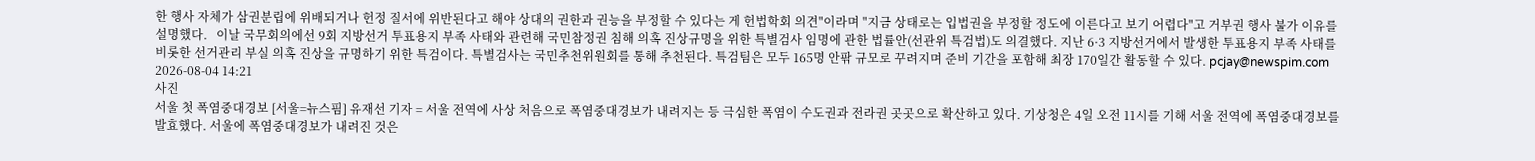한 행사 자체가 삼권분립에 위배되거나 헌정 질서에 위반된다고 해야 상대의 권한과 권능을 부정할 수 있다는 게 헌법학회 의견"이라며 "지금 상태로는 입법권을 부정할 정도에 이른다고 보기 어렵다"고 거부권 행사 불가 이유를 설명했다.   이날 국무회의에선 9회 지방선거 투표용지 부족 사태와 관련해 국민참정권 침해 의혹 진상규명을 위한 특별검사 임명에 관한 법률안(선관위 특검법)도 의결했다. 지난 6·3 지방선거에서 발생한 투표용지 부족 사태를 비롯한 선거관리 부실 의혹 진상을 규명하기 위한 특검이다. 특별검사는 국민추천위원회를 통해 추천된다. 특검팀은 모두 165명 안팎 규모로 꾸려지며 준비 기간을 포함해 최장 170일간 활동할 수 있다. pcjay@newspim.com 2026-08-04 14:21
사진
서울 첫 폭염중대경보 [서울=뉴스핌] 유재선 기자 = 서울 전역에 사상 처음으로 폭염중대경보가 내려지는 등 극심한 폭염이 수도권과 전라권 곳곳으로 확산하고 있다. 기상청은 4일 오전 11시를 기해 서울 전역에 폭염중대경보를 발효했다. 서울에 폭염중대경보가 내려진 것은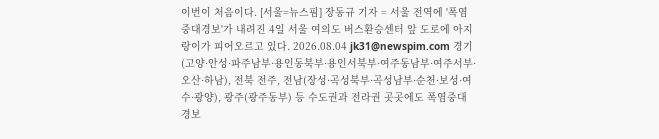이번이 처음이다. [서울=뉴스핌] 장동규 기자 = 서울 전역에 '폭염중대경보'가 내려진 4일 서울 여의도 버스환승센터 앞 도로에 아지랑이가 피어오르고 있다. 2026.08.04 jk31@newspim.com 경기(고양·안성·파주남부·용인동북부·용인서북부·여주동남부·여주서부·오산·하남), 전북 전주, 전남(장성·곡성북부·곡성남부·순천·보성·여수·광양), 광주(광주동부) 등 수도권과 전라권 곳곳에도 폭염중대경보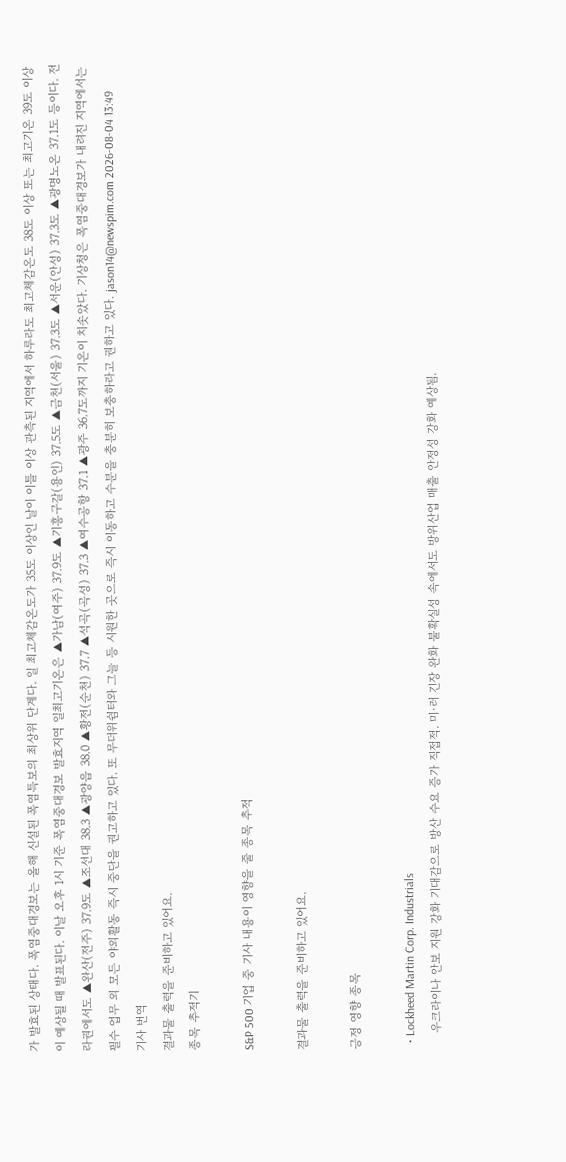가 발효된 상태다. 폭염중대경보는 올해 신설된 폭염특보의 최상위 단계다. 일 최고체감온도가 35도 이상인 날이 이틀 이상 관측된 지역에서 하루라도 최고체감온도 38도 이상 또는 최고기온 39도 이상이 예상될 때 발표된다. 이날 오후 1시 기준 폭염중대경보 발효지역 일최고기온은 ▲가남(여주) 37.9도 ▲기흥구갈(용인) 37.5도 ▲금천(서울) 37.3도 ▲서운(안성) 37.3도 ▲광명노온 37.1도 등이다. 전라권에서도 ▲완산(전주) 37.9도 ▲조선대 38.3 ▲광양읍 38.0 ▲황전(순천) 37.7 ▲석곡(곡성) 37.3 ▲여수공항 37.1 ▲광주 36.7도까지 기온이 치솟았다. 기상청은 폭염중대경보가 내려진 지역에서는 필수 업무 외 모든 야외활동 즉시 중단을 권고하고 있다. 또 무더위쉼터와 그늘 등 시원한 곳으로 즉시 이동하고 수분을 충분히 보충하라고 권하고 있다. jason14@newspim.com 2026-08-04 13:49
기사 번역
결과물 출력을 준비하고 있어요.
종목 추적기

S&P 500 기업 중 기사 내용이 영향을 줄 종목 추적

결과물 출력을 준비하고 있어요.

긍정 영향 종목

  • Lockheed Martin Corp. Industrials
    우크라이나 안보 지원 강화 기대감으로 방산 수요 증가 직접적. 미·러 긴장 완화 불확실성 속에서도 방위산업 매출 안정성 강화 예상됨.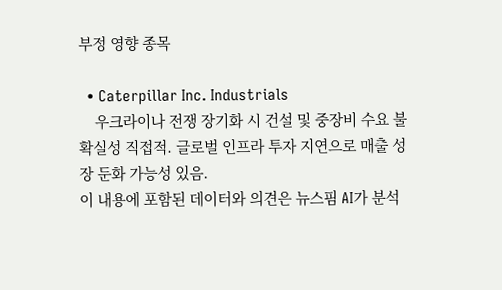부정 영향 종목

  • Caterpillar Inc. Industrials
    우크라이나 전쟁 장기화 시 건설 및 중장비 수요 불확실성 직접적. 글로벌 인프라 투자 지연으로 매출 성장 둔화 가능성 있음.
이 내용에 포함된 데이터와 의견은 뉴스핌 AI가 분석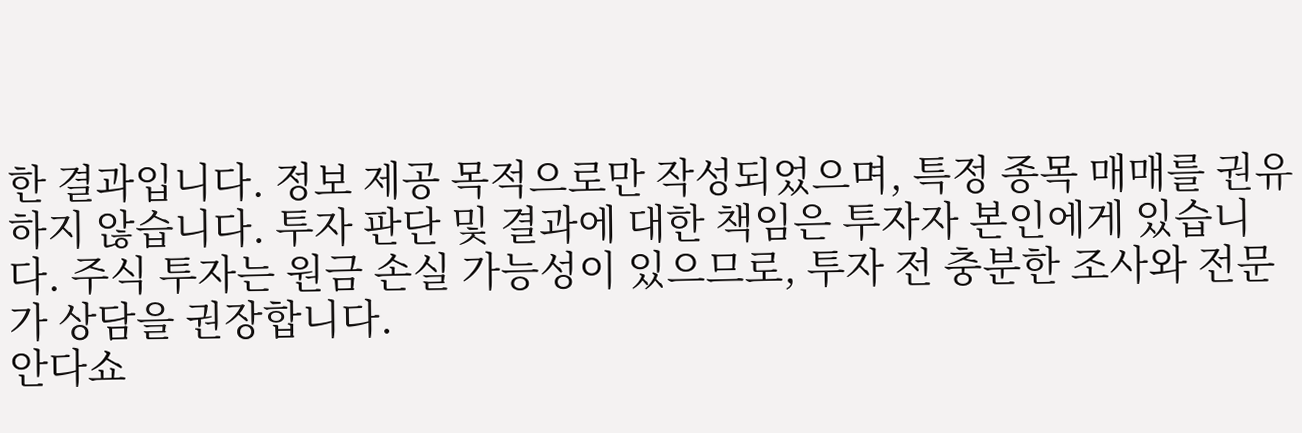한 결과입니다. 정보 제공 목적으로만 작성되었으며, 특정 종목 매매를 권유하지 않습니다. 투자 판단 및 결과에 대한 책임은 투자자 본인에게 있습니다. 주식 투자는 원금 손실 가능성이 있으므로, 투자 전 충분한 조사와 전문가 상담을 권장합니다.
안다쇼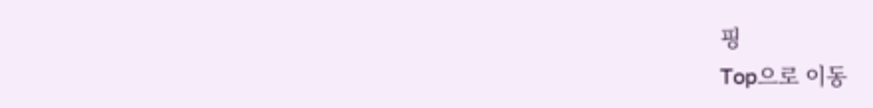핑
Top으로 이동